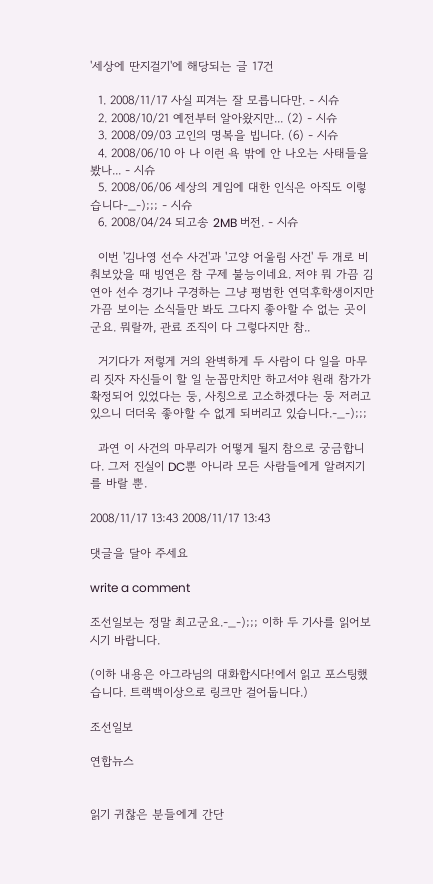'세상에 딴지걸기'에 해당되는 글 17건

  1. 2008/11/17 사실 피겨는 잘 모릅니다만. - 시슈
  2. 2008/10/21 예전부터 알아왔지만... (2) - 시슈
  3. 2008/09/03 고인의 명복을 빕니다. (6) - 시슈
  4. 2008/06/10 아 나 이런 욕 밖에 안 나오는 사태들을 봤나... - 시슈
  5. 2008/06/06 세상의 게임에 대한 인식은 아직도 이렇습니다-_-);;; - 시슈
  6. 2008/04/24 되고송 2MB 버전. - 시슈

  이번 '김나영 선수 사건'과 '고양 어울림 사건' 두 개로 비춰보았을 때 빙연은 참 구제 불능이네요. 저야 뭐 가끔 김연아 선수 경기나 구경하는 그냥 평범한 연덕후학생이지만 가끔 보이는 소식들만 봐도 그다지 좋아할 수 없는 곳이군요. 뭐랄까, 관료 조직이 다 그렇다지만 참..

  거기다가 저렇게 거의 완벽하게 두 사람이 다 일을 마무리 짓자 자신들이 할 일 눈꼽만치만 하고서야 원래 참가가 확정되어 있었다는 둥, 사칭으로 고소하겠다는 둥 저러고 있으니 더더욱 좋아할 수 없게 되버리고 있습니다.-_-);;;

  과연 이 사건의 마무리가 어떻게 될지 참으로 궁금합니다. 그저 진실이 DC뿐 아니라 모든 사람들에게 알려지기를 바랄 뿐.

2008/11/17 13:43 2008/11/17 13:43

댓글을 달아 주세요

write a comment

조선일보는 정말 최고군요.-_-);;; 이하 두 기사를 읽어보시기 바랍니다.

(이하 내용은 아그라님의 대화합시다!에서 읽고 포스팅했습니다. 트랙백이상으로 링크만 걸어둡니다.)

조선일보

연합뉴스


읽기 귀찮은 분들에게 간단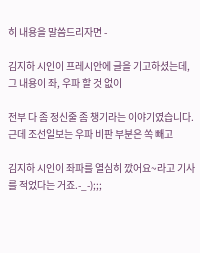히 내용을 말씀드리자면 -

김지하 시인이 프레시안에 글을 기고하셨는데, 그 내용이 좌, 우파 할 것 없이

전부 다 좀 정신줄 좀 챙기라는 이야기였습니다. 근데 조선일보는 우파 비판 부분은 쏙 빼고

김지하 시인이 좌파를 열심히 깠어요~라고 기사를 적었다는 거죠.-_-);;;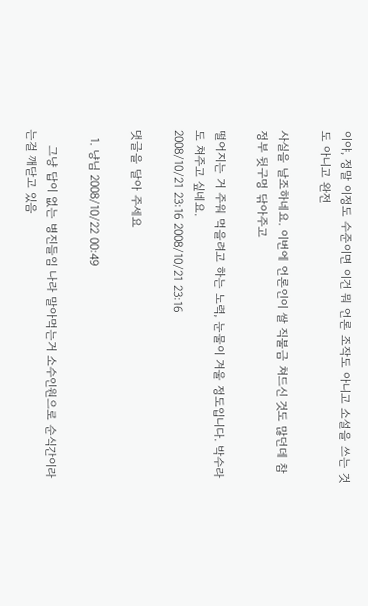이야, 정말 이정도 수준이면 이건 뭐 언론 조작도 아니고 소설을 쓰는 것도 아니고 완전

사실을 날조하네요. 이번에 언론인이 쌀 직불금 쳐드신 것도 많던데 참 정부 뒷구멍 닦아주고

떨어지는 거 주워 먹을려고 하는 노력, 눈물이 겨울 정도입니다. 박수라도 쳐주고 싶네요.
2008/10/21 23:16 2008/10/21 23:16

댓글을 달아 주세요

  1. 냥님 2008/10/22 00:49

    그냥 답이 없는 병진들임 나라 말아먹는거 소수인원으로 순식간이라는걸 깨닫고 있음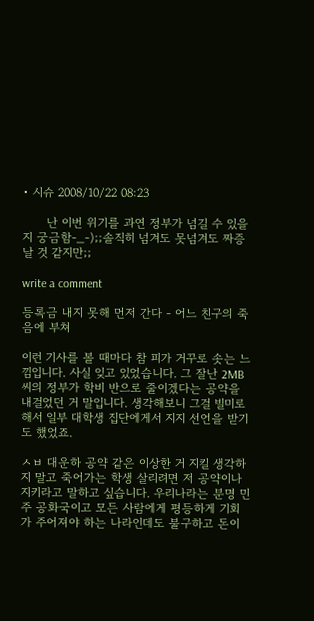• 시슈 2008/10/22 08:23

      난 이번 위기를 과연 정부가 넘길 수 있을지 궁금함-_-);;솔직히 넘겨도 못넘겨도 짜증날 것 같지만;;

write a comment

등록금 내지 못해 먼저 간다 - 어느 친구의 죽음에 부쳐

이런 기사를 볼 때마다 참 피가 거꾸로 솟는 느낌입니다. 사실 잊고 있었습니다. 그 잘난 2MB씨의 정부가 학비 반으로 줄이겠다는 공약을 내걸었던 거 말입니다. 생각해보니 그걸 빌미로 해서 일부 대학생 집단에게서 지지 선언을 받기도 했었죠.

ㅅㅂ 대운하 공약 같은 이상한 거 지킬 생각하지 말고 죽어가는 학생 살리려면 저 공약이나 지키라고 말하고 싶습니다. 우리나라는 분명 민주 공화국이고 모든 사람에게 평등하게 기회가 주어져야 하는 나라인데도 불구하고 돈이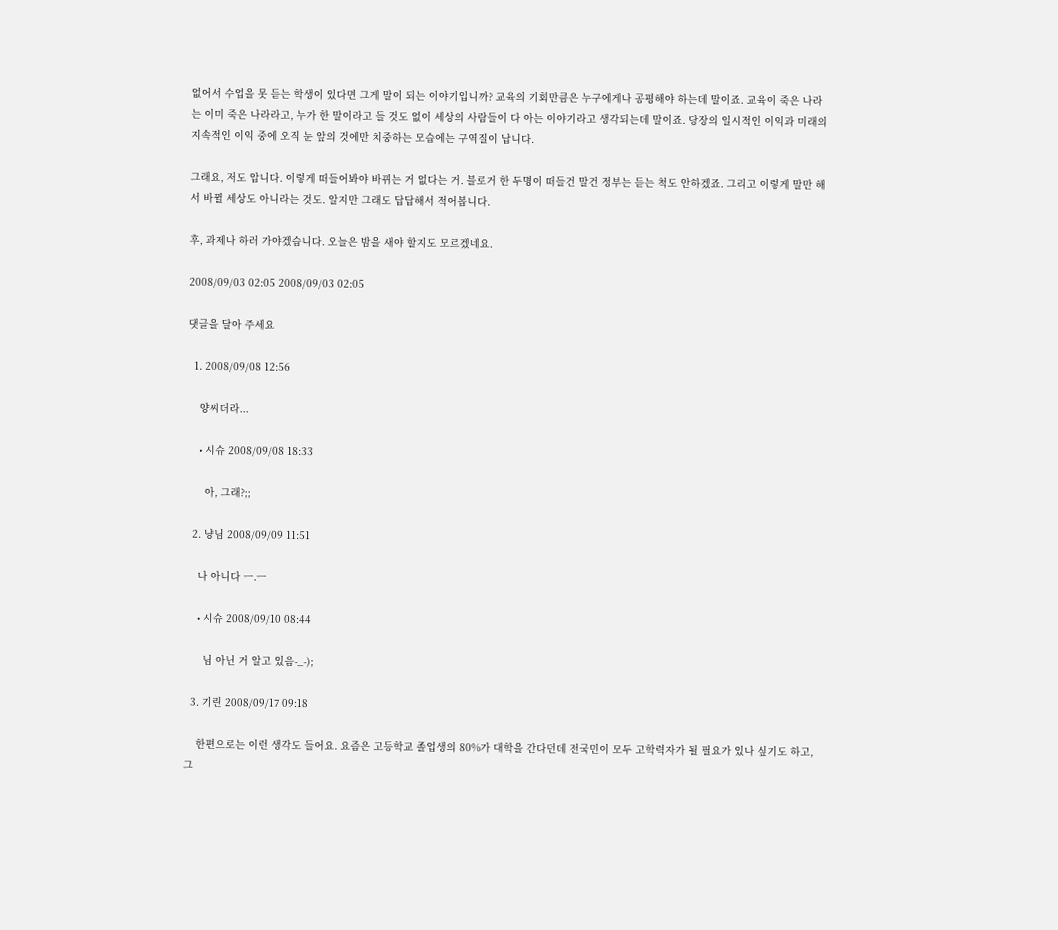없어서 수업을 못 듣는 학생이 있다면 그게 말이 되는 이야기입니까? 교육의 기회만큼은 누구에게나 공평해야 하는데 말이죠. 교육이 죽은 나라는 이미 죽은 나라라고, 누가 한 말이라고 들 것도 없이 세상의 사람들이 다 아는 이야기라고 생각되는데 말이죠. 당장의 일시적인 이익과 미래의 지속적인 이익 중에 오직 눈 앞의 것에만 치중하는 모습에는 구역질이 납니다.

그래요, 저도 압니다. 이렇게 떠들어봐야 바뀌는 거 없다는 거. 블로거 한 두명이 떠들건 말건 정부는 듣는 척도 안하겠죠. 그리고 이렇게 말만 해서 바뀔 세상도 아니라는 것도. 알지만 그래도 답답해서 적어봅니다.

후, 과제나 하러 가야겠습니다. 오늘은 밤을 새야 할지도 모르겠네요.

2008/09/03 02:05 2008/09/03 02:05

댓글을 달아 주세요

  1. 2008/09/08 12:56

    양씨더라...

    • 시슈 2008/09/08 18:33

      아, 그래?;;

  2. 냥님 2008/09/09 11:51

    나 아니다 ㅡ.ㅡ

    • 시슈 2008/09/10 08:44

      님 아닌 거 알고 있음-_-);

  3. 기린 2008/09/17 09:18

    한편으로는 이런 생각도 들어요. 요즘은 고등학교 졸업생의 80%가 대학을 간다던데 전국민이 모두 고학력자가 될 필요가 있나 싶기도 하고, 그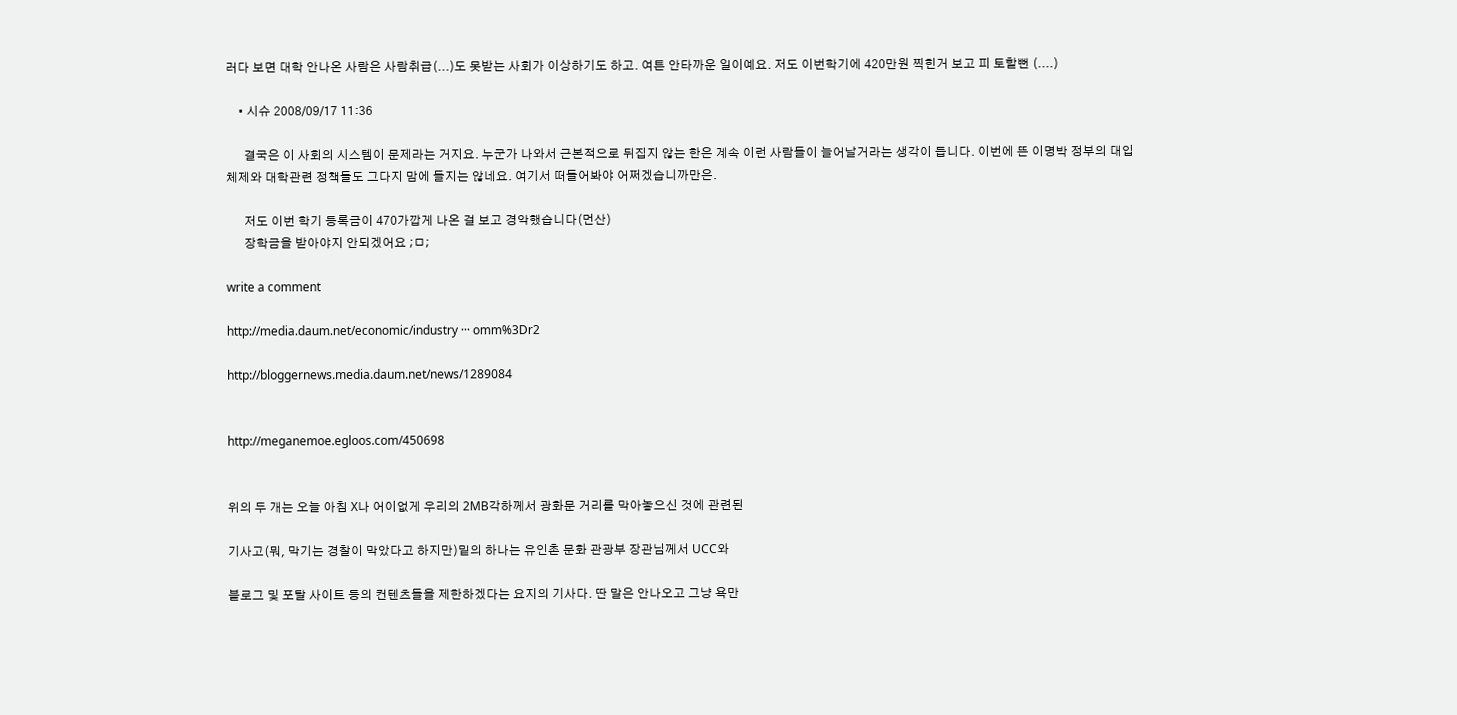러다 보면 대학 안나온 사람은 사람취급(...)도 못받는 사회가 이상하기도 하고. 여튼 안타까운 일이예요. 저도 이번학기에 420만원 찍힌거 보고 피 토할뻔 (....)

    • 시슈 2008/09/17 11:36

      결국은 이 사회의 시스템이 문제라는 거지요. 누군가 나와서 근본적으로 뒤집지 않는 한은 계속 이런 사람들이 늘어날거라는 생각이 듭니다. 이번에 뜬 이명박 정부의 대입 체제와 대학관련 정책들도 그다지 맘에 들지는 않네요. 여기서 떠들어봐야 어쩌겠습니까만은.

      저도 이번 학기 등록금이 470가깝게 나온 걸 보고 경악했습니다(먼산)
      장학금을 받아야지 안되겠어요 ;ㅁ;

write a comment

http://media.daum.net/economic/industry ··· omm%3Dr2

http://bloggernews.media.daum.net/news/1289084


http://meganemoe.egloos.com/450698


위의 두 개는 오늘 아침 X나 어이없게 우리의 2MB각하께서 광화문 거리를 막아놓으신 것에 관련된

기사고(뭐, 막기는 경찰이 막았다고 하지만)밑의 하나는 유인촌 문화 관광부 장관님께서 UCC와

블로그 및 포탈 사이트 등의 컨텐츠들을 제한하겠다는 요지의 기사다. 딴 말은 안나오고 그냥 욕만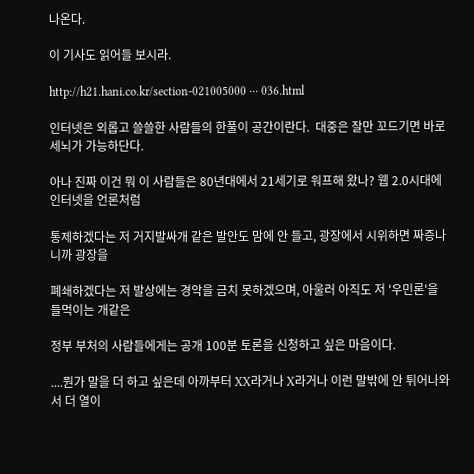나온다.

이 기사도 읽어들 보시라.

http://h21.hani.co.kr/section-021005000 ··· 036.html

인터넷은 외롭고 쓸쓸한 사람들의 한풀이 공간이란다.  대중은 잘만 꼬드기면 바로 세뇌가 가능하단다.

아나 진짜 이건 뭐 이 사람들은 80년대에서 21세기로 워프해 왔나? 웹 2.0시대에 인터넷을 언론처럼

통제하겠다는 저 거지발싸개 같은 발안도 맘에 안 들고, 광장에서 시위하면 짜증나니까 광장을

폐쇄하겠다는 저 발상에는 경악을 금치 못하겠으며, 아울러 아직도 저 '우민론'을 들먹이는 개같은

정부 부처의 사람들에게는 공개 100분 토론을 신청하고 싶은 마음이다.

....뭔가 말을 더 하고 싶은데 아까부터 XX라거나 X라거나 이런 말밖에 안 튀어나와서 더 열이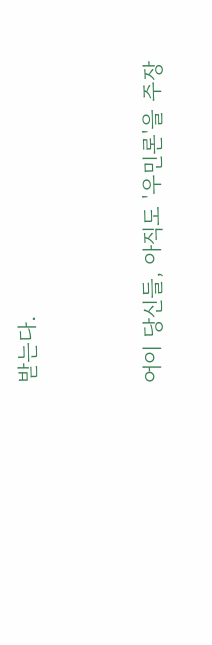받는다.


어이 당신들, 아직도 '우민론'을 주장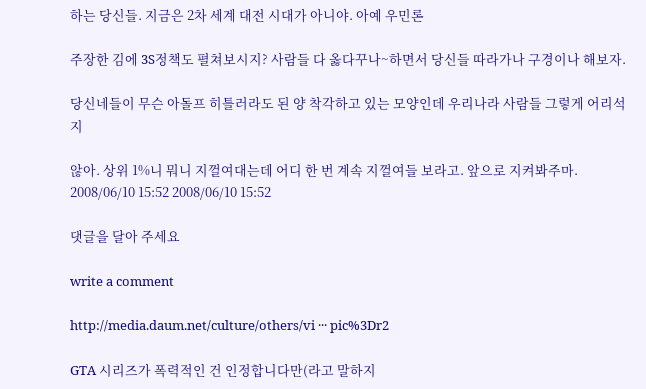하는 당신들. 지금은 2차 세계 대전 시대가 아니야. 아예 우민론

주장한 김에 3S정책도 펼쳐보시지? 사람들 다 옳다꾸나~하면서 당신들 따라가나 구경이나 해보자.

당신네들이 무슨 아돌프 히틀러라도 된 양 착각하고 있는 모양인데 우리나라 사람들 그렇게 어리석지

않아. 상위 1%니 뭐니 지껄여대는데 어디 한 번 계속 지껄여들 보라고. 앞으로 지켜봐주마.
2008/06/10 15:52 2008/06/10 15:52

댓글을 달아 주세요

write a comment

http://media.daum.net/culture/others/vi ··· pic%3Dr2

GTA 시리즈가 폭력적인 건 인정합니다만(라고 말하지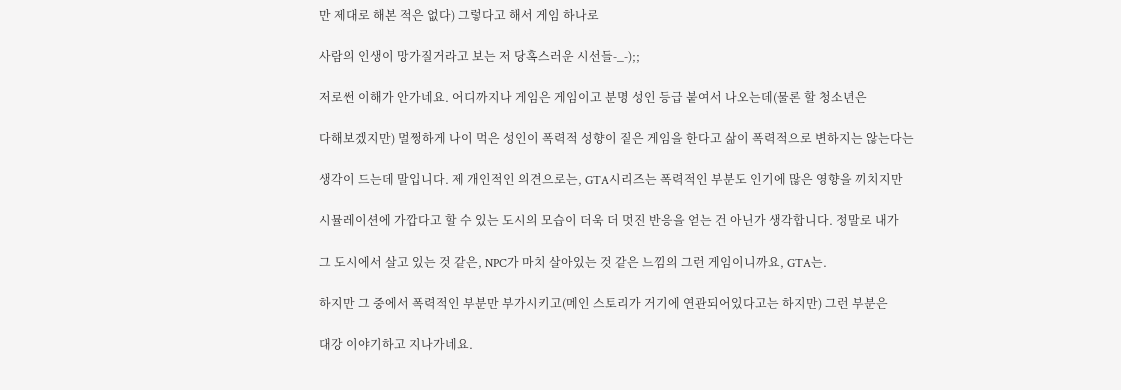만 제대로 해본 적은 없다) 그렇다고 해서 게임 하나로

사람의 인생이 망가질거라고 보는 저 당혹스러운 시선들-_-);;

저로썬 이해가 안가네요. 어디까지나 게임은 게임이고 분명 성인 등급 붙여서 나오는데(물론 할 청소년은

다해보겠지만) 멀쩡하게 나이 먹은 성인이 폭력적 성향이 짙은 게임을 한다고 삶이 폭력적으로 변하지는 않는다는

생각이 드는데 말입니다. 제 개인적인 의견으로는, GTA시리즈는 폭력적인 부분도 인기에 많은 영향을 끼치지만

시뮬레이션에 가깝다고 할 수 있는 도시의 모습이 더욱 더 멋진 반응을 얻는 건 아닌가 생각합니다. 정말로 내가

그 도시에서 살고 있는 것 같은, NPC가 마치 살아있는 것 같은 느낌의 그런 게임이니까요, GTA는.

하지만 그 중에서 폭력적인 부분만 부가시키고(메인 스토리가 거기에 연관되어있다고는 하지만) 그런 부분은

대강 이야기하고 지나가네요.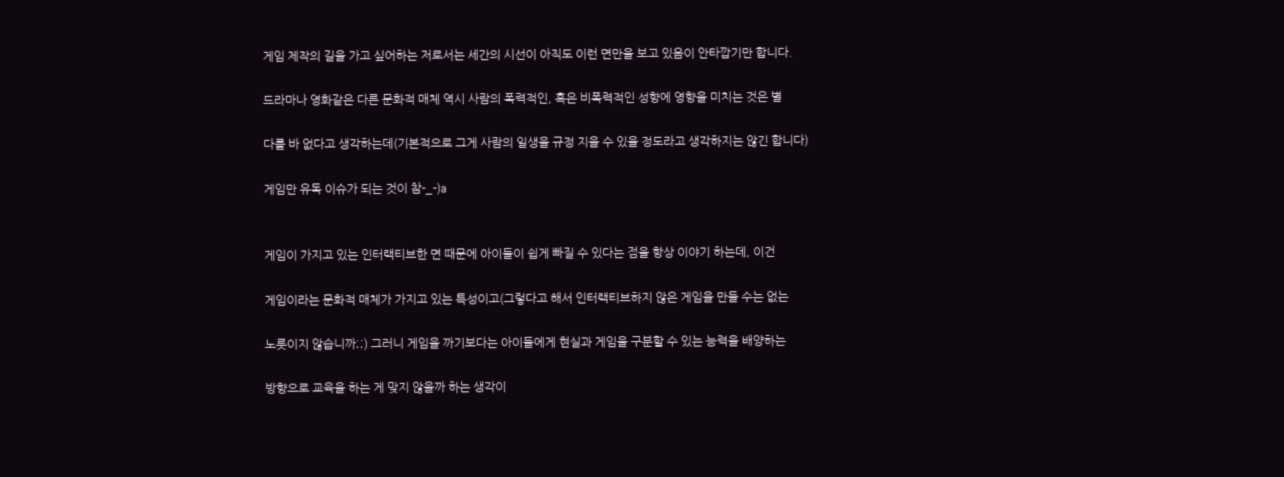게임 제작의 길을 가고 싶어하는 저로서는 세간의 시선이 아직도 이런 면만을 보고 있음이 안타깝기만 합니다.

드라마나 영화같은 다른 문화적 매체 역시 사람의 폭력적인, 혹은 비폭력적인 성향에 영향을 미치는 것은 별

다를 바 없다고 생각하는데(기본적으로 그게 사람의 일생을 규정 지을 수 있을 정도라고 생각하지는 않긴 합니다)

게임만 유독 이슈가 되는 것이 참-_-)a


게임이 가지고 있는 인터랙티브한 면 때문에 아이들이 쉽게 빠질 수 있다는 점을 항상 이야기 하는데, 이건

게임이라는 문화적 매체가 가지고 있는 특성이고(그렇다고 해서 인터랙티브하지 않은 게임을 만들 수는 없는

노릇이지 않습니까;;) 그러니 게임을 까기보다는 아이들에게 현실과 게임을 구분할 수 있는 능력을 배양하는

방향으로 교육을 하는 게 맞지 않을까 하는 생각이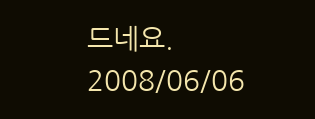드네요.
2008/06/06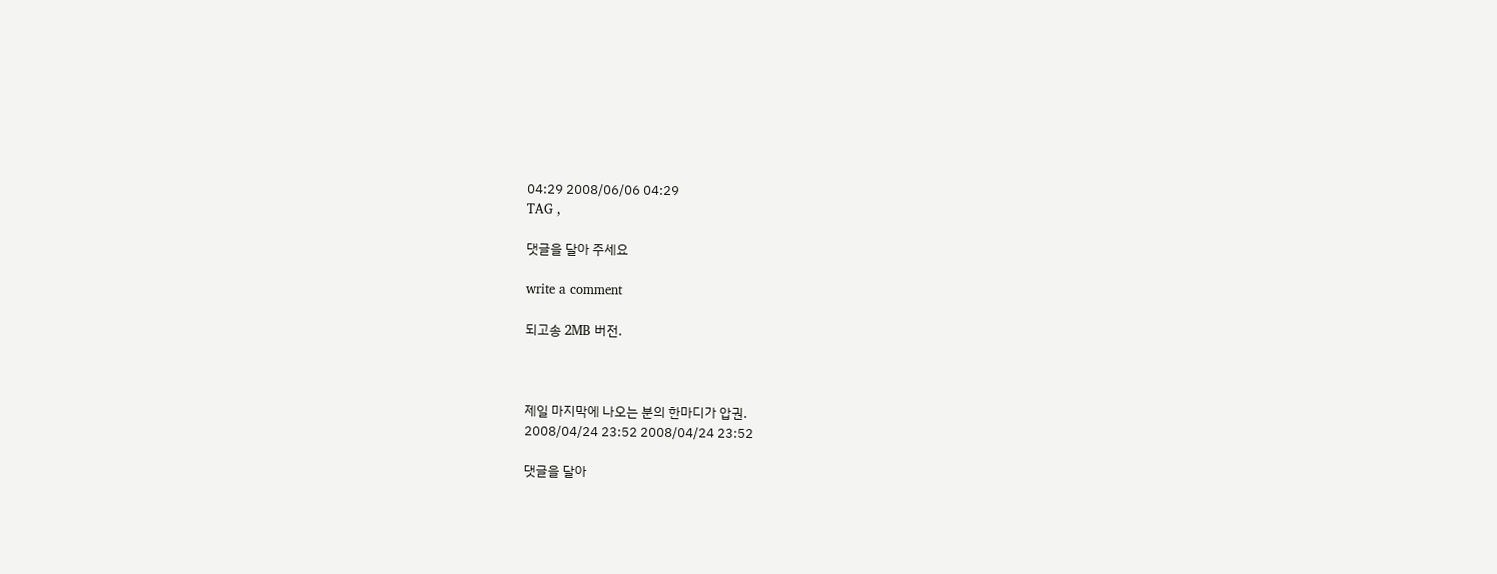04:29 2008/06/06 04:29
TAG ,

댓글을 달아 주세요

write a comment

되고송 2MB 버전.



제일 마지막에 나오는 분의 한마디가 압권.
2008/04/24 23:52 2008/04/24 23:52

댓글을 달아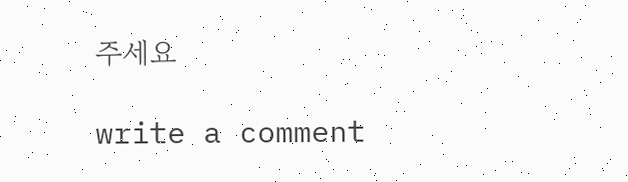주세요

write a comment